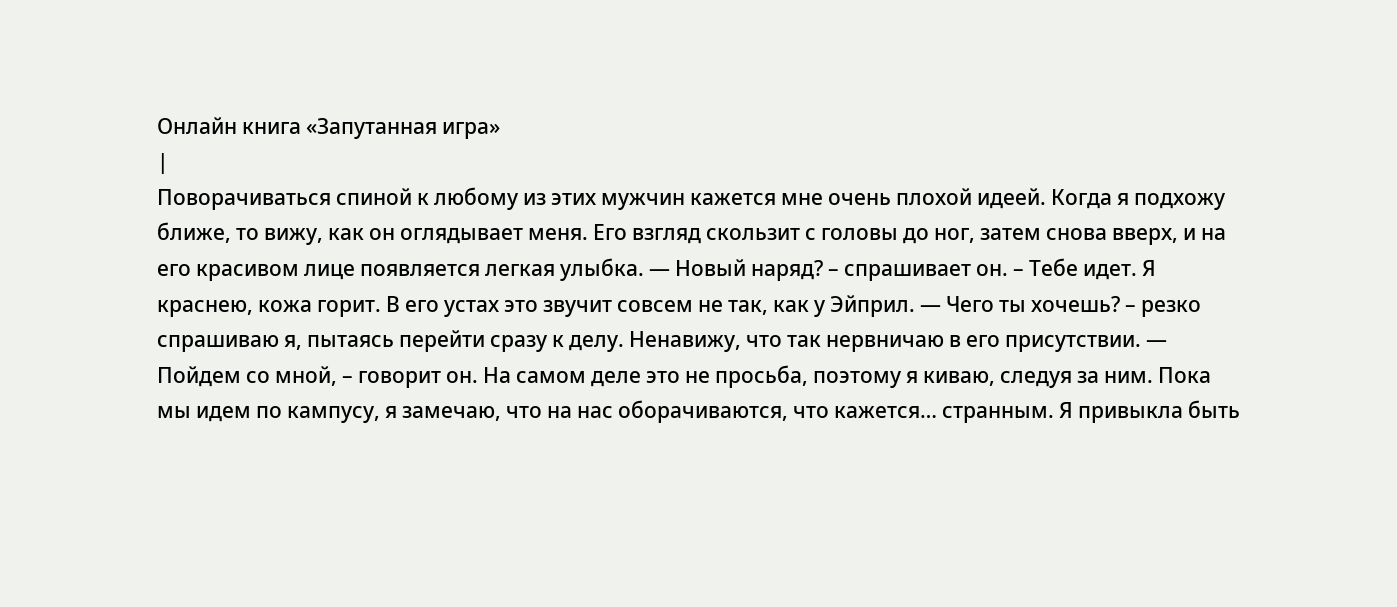Онлайн книга «Запутанная игра»
|
Поворачиваться спиной к любому из этих мужчин кажется мне очень плохой идеей. Когда я подхожу ближе, то вижу, как он оглядывает меня. Его взгляд скользит с головы до ног, затем снова вверх, и на его красивом лице появляется легкая улыбка. — Новый наряд? – спрашивает он. – Тебе идет. Я краснею, кожа горит. В его устах это звучит совсем не так, как у Эйприл. — Чего ты хочешь? – резко спрашиваю я, пытаясь перейти сразу к делу. Ненавижу, что так нервничаю в его присутствии. — Пойдем со мной, – говорит он. На самом деле это не просьба, поэтому я киваю, следуя за ним. Пока мы идем по кампусу, я замечаю, что на нас оборачиваются, что кажется… странным. Я привыкла быть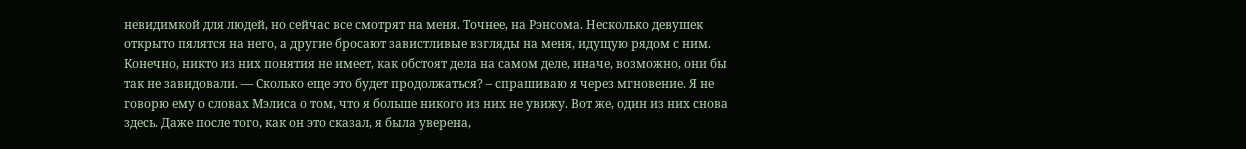невидимкой для людей, но сейчас все смотрят на меня. Точнее, на Рэнсома. Несколько девушек открыто пялятся на него, а другие бросают завистливые взгляды на меня, идущую рядом с ним. Конечно, никто из них понятия не имеет, как обстоят дела на самом деле, иначе, возможно, они бы так не завидовали. — Сколько еще это будет продолжаться? – спрашиваю я через мгновение. Я не говорю ему о словах Мэлиса о том, что я больше никого из них не увижу. Вот же, один из них снова здесь. Даже после того, как он это сказал, я была уверена,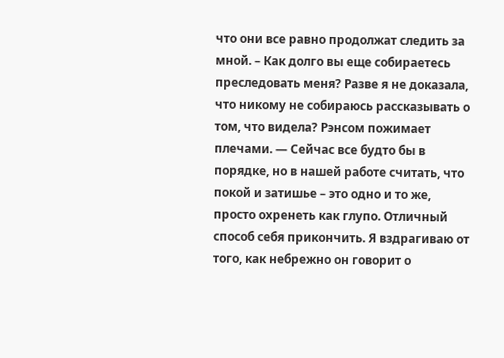что они все равно продолжат следить за мной. – Как долго вы еще собираетесь преследовать меня? Разве я не доказала, что никому не собираюсь рассказывать о том, что видела? Рэнсом пожимает плечами. — Сейчас все будто бы в порядке, но в нашей работе считать, что покой и затишье – это одно и то же, просто охренеть как глупо. Отличный способ себя прикончить. Я вздрагиваю от того, как небрежно он говорит о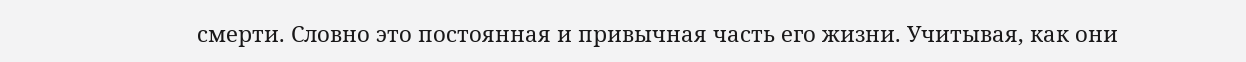смерти. Словно это постоянная и привычная часть его жизни. Учитывая, как они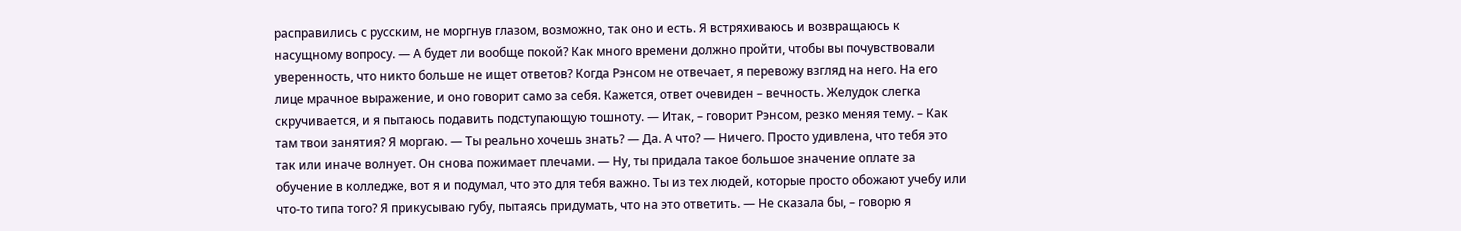расправились с русским, не моргнув глазом, возможно, так оно и есть. Я встряхиваюсь и возвращаюсь к насущному вопросу. — А будет ли вообще покой? Как много времени должно пройти, чтобы вы почувствовали уверенность, что никто больше не ищет ответов? Когда Рэнсом не отвечает, я перевожу взгляд на него. На его лице мрачное выражение, и оно говорит само за себя. Кажется, ответ очевиден – вечность. Желудок слегка скручивается, и я пытаюсь подавить подступающую тошноту. — Итак, – говорит Рэнсом, резко меняя тему. – Как там твои занятия? Я моргаю. — Ты реально хочешь знать? — Да. А что? — Ничего. Просто удивлена, что тебя это так или иначе волнует. Он снова пожимает плечами. — Ну, ты придала такое большое значение оплате за обучение в колледже, вот я и подумал, что это для тебя важно. Ты из тех людей, которые просто обожают учебу или что-то типа того? Я прикусываю губу, пытаясь придумать, что на это ответить. — Не сказала бы, – говорю я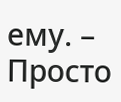ему. – Просто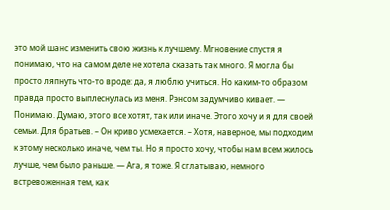это мой шанс изменить свою жизнь к лучшему. Мгновение спустя я понимаю, что на самом деле не хотела сказать так много. Я могла бы просто ляпнуть что-то вроде: да, я люблю учиться. Но каким-то образом правда просто выплеснулась из меня. Рэнсом задумчиво кивает. — Понимаю. Думаю, этого все хотят, так или иначе. Этого хочу и я для своей семьи. Для братьев. – Он криво усмехается. – Хотя, наверное, мы подходим к этому несколько иначе, чем ты. Но я просто хочу, чтобы нам всем жилось лучше, чем было раньше. — Ага, я тоже. Я сглатываю, немного встревоженная тем, как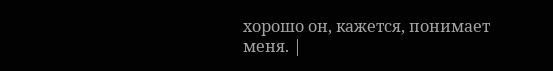хорошо он, кажется, понимает меня. |